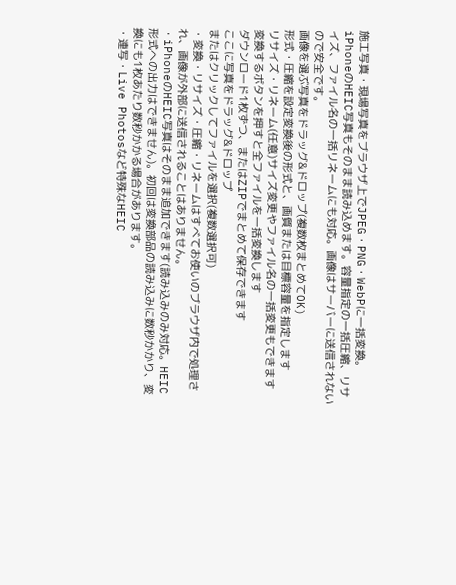施工写真・現場写真をブラウザ上でJPEG・PNG・WebPに一括変換。iPhoneのHEIC写真もそのまま読み込めます。容量指定の一括圧縮、リサイズ、ファイル名の一括リネームにも対応。画像はサーバーに送信されないので安全です。
画像を選ぶ写真をドラッグ&ドロップ(複数枚まとめてOK)
形式・圧縮を設定変換後の形式と、画質または目標容量を指定します
リサイズ・リネーム(任意)サイズ変更やファイル名の一括変更もできます
変換するボタンを押すと全ファイルを一括変換します
ダウンロード1枚ずつ、またはZIPでまとめて保存できます
ここに写真をドラッグ&ドロップ
またはクリックしてファイルを選択(複数選択可)
・変換・リサイズ・圧縮・リネームはすべてお使いのブラウザ内で処理され、画像が外部に送信されることはありません。
・iPhoneのHEIC写真はそのまま追加できます(読み込みのみ対応。HEIC形式への出力はできません)。初回は変換部品の読み込みに数秒かかり、変換にも1枚あたり数秒かかる場合があります。
・連写・Live Photosなど特殊なHEIC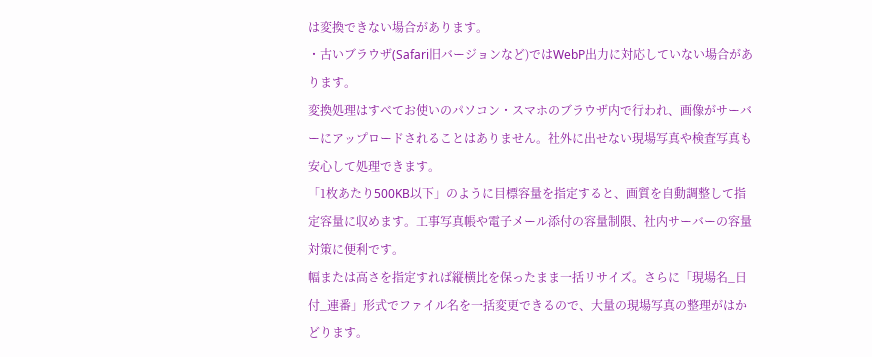は変換できない場合があります。
・古いブラウザ(Safari旧バージョンなど)ではWebP出力に対応していない場合があります。
変換処理はすべてお使いのパソコン・スマホのブラウザ内で行われ、画像がサーバーにアップロードされることはありません。社外に出せない現場写真や検査写真も安心して処理できます。
「1枚あたり500KB以下」のように目標容量を指定すると、画質を自動調整して指定容量に収めます。工事写真帳や電子メール添付の容量制限、社内サーバーの容量対策に便利です。
幅または高さを指定すれば縦横比を保ったまま一括リサイズ。さらに「現場名_日付_連番」形式でファイル名を一括変更できるので、大量の現場写真の整理がはかどります。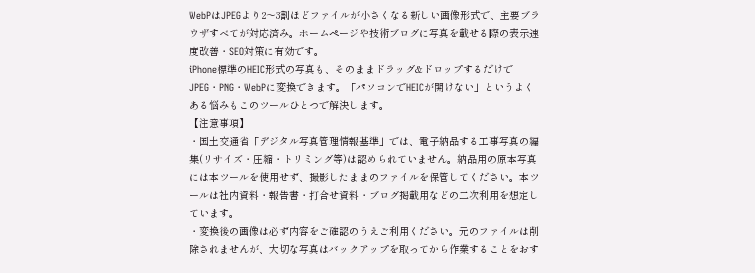WebPはJPEGより2〜3割ほどファイルが小さくなる新しい画像形式で、主要ブラウザすべてが対応済み。ホームページや技術ブログに写真を載せる際の表示速度改善・SEO対策に有効です。
iPhone標準のHEIC形式の写真も、そのままドラッグ&ドロップするだけでJPEG・PNG・WebPに変換できます。「パソコンでHEICが開けない」というよくある悩みもこのツールひとつで解決します。
【注意事項】
・国土交通省「デジタル写真管理情報基準」では、電子納品する工事写真の編集(リサイズ・圧縮・トリミング等)は認められていません。納品用の原本写真には本ツールを使用せず、撮影したままのファイルを保管してください。本ツールは社内資料・報告書・打合せ資料・ブログ掲載用などの二次利用を想定しています。
・変換後の画像は必ず内容をご確認のうえご利用ください。元のファイルは削除されませんが、大切な写真はバックアップを取ってから作業することをおす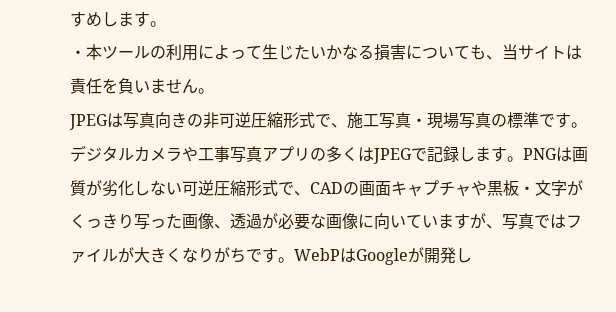すめします。
・本ツールの利用によって生じたいかなる損害についても、当サイトは責任を負いません。
JPEGは写真向きの非可逆圧縮形式で、施工写真・現場写真の標準です。デジタルカメラや工事写真アプリの多くはJPEGで記録します。PNGは画質が劣化しない可逆圧縮形式で、CADの画面キャプチャや黒板・文字がくっきり写った画像、透過が必要な画像に向いていますが、写真ではファイルが大きくなりがちです。WebPはGoogleが開発し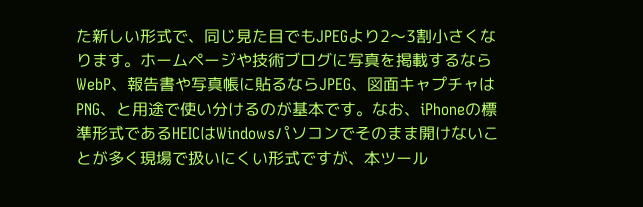た新しい形式で、同じ見た目でもJPEGより2〜3割小さくなります。ホームページや技術ブログに写真を掲載するならWebP、報告書や写真帳に貼るならJPEG、図面キャプチャはPNG、と用途で使い分けるのが基本です。なお、iPhoneの標準形式であるHEICはWindowsパソコンでそのまま開けないことが多く現場で扱いにくい形式ですが、本ツール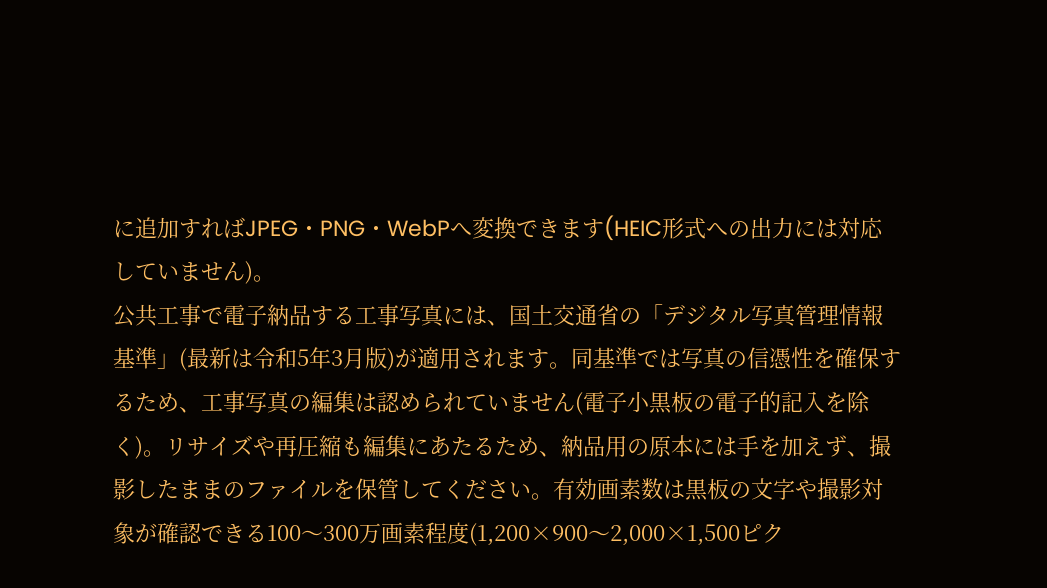に追加すればJPEG・PNG・WebPへ変換できます(HEIC形式への出力には対応していません)。
公共工事で電子納品する工事写真には、国土交通省の「デジタル写真管理情報基準」(最新は令和5年3月版)が適用されます。同基準では写真の信憑性を確保するため、工事写真の編集は認められていません(電子小黒板の電子的記入を除く)。リサイズや再圧縮も編集にあたるため、納品用の原本には手を加えず、撮影したままのファイルを保管してください。有効画素数は黒板の文字や撮影対象が確認できる100〜300万画素程度(1,200×900〜2,000×1,500ピク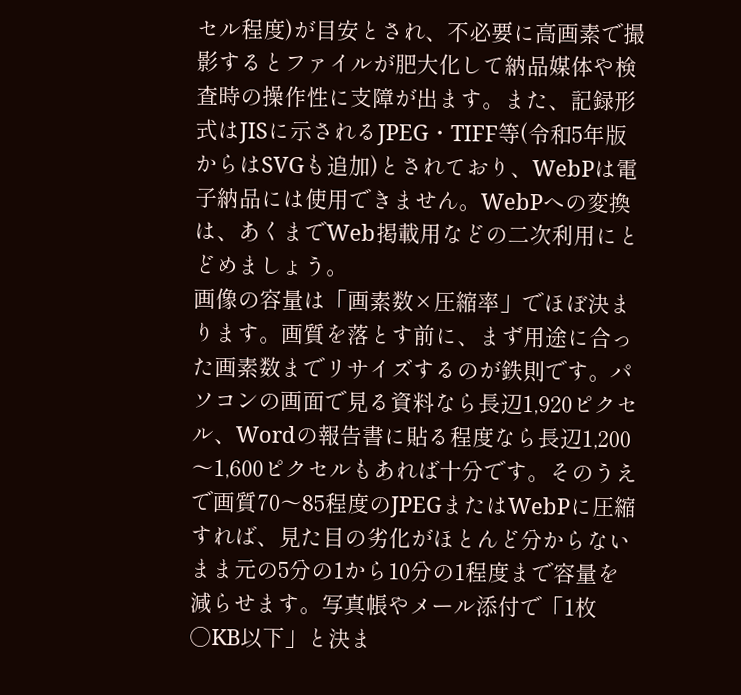セル程度)が目安とされ、不必要に高画素で撮影するとファイルが肥大化して納品媒体や検査時の操作性に支障が出ます。また、記録形式はJISに示されるJPEG・TIFF等(令和5年版からはSVGも追加)とされており、WebPは電子納品には使用できません。WebPへの変換は、あくまでWeb掲載用などの二次利用にとどめましょう。
画像の容量は「画素数×圧縮率」でほぼ決まります。画質を落とす前に、まず用途に合った画素数までリサイズするのが鉄則です。パソコンの画面で見る資料なら長辺1,920ピクセル、Wordの報告書に貼る程度なら長辺1,200〜1,600ピクセルもあれば十分です。そのうえで画質70〜85程度のJPEGまたはWebPに圧縮すれば、見た目の劣化がほとんど分からないまま元の5分の1から10分の1程度まで容量を減らせます。写真帳やメール添付で「1枚○KB以下」と決ま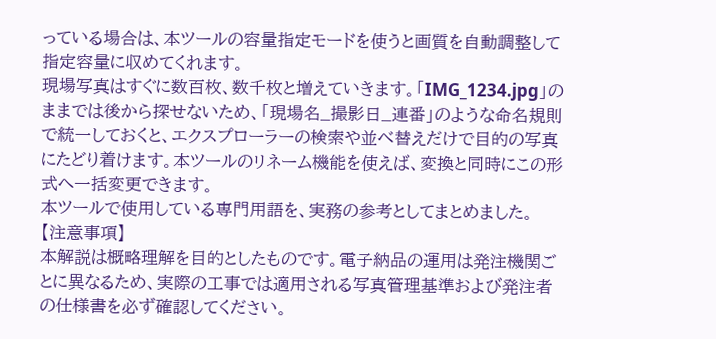っている場合は、本ツールの容量指定モードを使うと画質を自動調整して指定容量に収めてくれます。
現場写真はすぐに数百枚、数千枚と増えていきます。「IMG_1234.jpg」のままでは後から探せないため、「現場名_撮影日_連番」のような命名規則で統一しておくと、エクスプローラーの検索や並べ替えだけで目的の写真にたどり着けます。本ツールのリネーム機能を使えば、変換と同時にこの形式へ一括変更できます。
本ツールで使用している専門用語を、実務の参考としてまとめました。
【注意事項】
本解説は概略理解を目的としたものです。電子納品の運用は発注機関ごとに異なるため、実際の工事では適用される写真管理基準および発注者の仕様書を必ず確認してください。